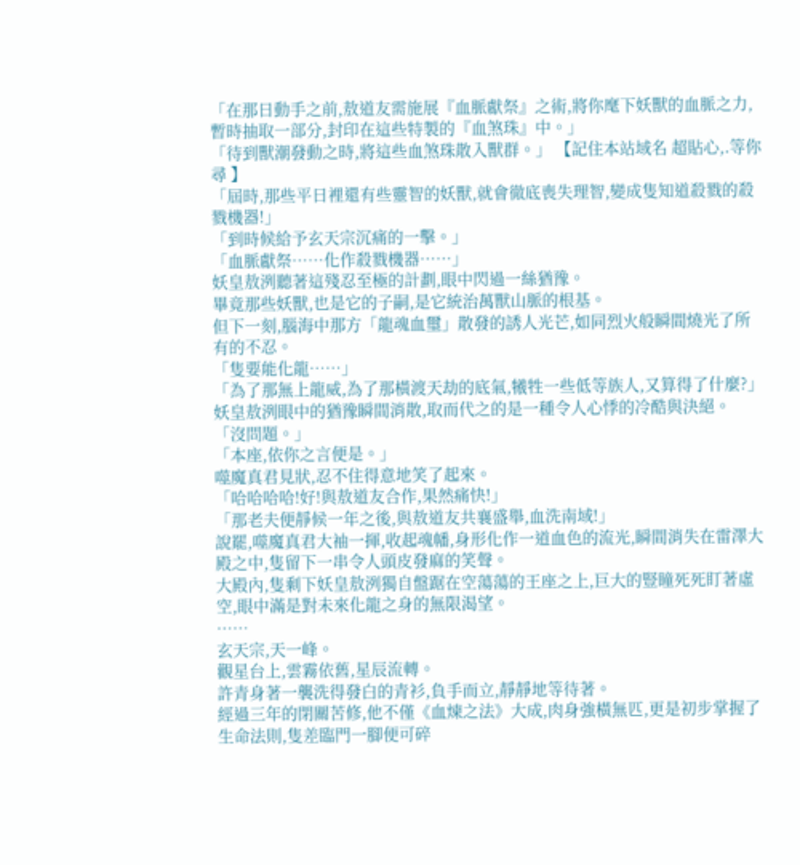「在那日動手之前,敖道友需施展『血脈獻祭』之術,將你麾下妖獸的血脈之力,暫時抽取一部分,封印在這些特製的『血煞珠』中。」
「待到獸潮發動之時,將這些血煞珠散入獸群。」 【記住本站域名 超貼心,.等你尋 】
「屆時,那些平日裡還有些靈智的妖獸,就會徹底喪失理智,變成隻知道殺戮的殺戮機器!」
「到時候給予玄天宗沉痛的一擊。」
「血脈獻祭……化作殺戮機器……」
妖皇敖洌聽著這殘忍至極的計劃,眼中閃過一絲猶豫。
畢竟那些妖獸,也是它的子嗣,是它統治萬獸山脈的根基。
但下一刻,腦海中那方「龍魂血璽」散發的誘人光芒,如同烈火般瞬間燒光了所有的不忍。
「隻要能化龍……」
「為了那無上龍威,為了那橫渡天劫的底氣,犧牲一些低等族人,又算得了什麼?」
妖皇敖洌眼中的猶豫瞬間消散,取而代之的是一種令人心悸的冷酷與決絕。
「沒問題。」
「本座,依你之言便是。」
噬魔真君見狀,忍不住得意地笑了起來。
「哈哈哈哈!好!與敖道友合作,果然痛快!」
「那老夫便靜候一年之後,與敖道友共襄盛舉,血洗南域!」
說罷,噬魔真君大袖一揮,收起魂幡,身形化作一道血色的流光,瞬間消失在雷澤大殿之中,隻留下一串令人頭皮發麻的笑聲。
大殿內,隻剩下妖皇敖洌獨自盤踞在空蕩蕩的王座之上,巨大的豎瞳死死盯著虛空,眼中滿是對未來化龍之身的無限渴望。
……
玄天宗,天一峰。
觀星台上,雲霧依舊,星辰流轉。
許青身著一襲洗得發白的青衫,負手而立,靜靜地等待著。
經過三年的閉關苦修,他不僅《血煉之法》大成,肉身強橫無匹,更是初步掌握了生命法則,隻差臨門一腳便可碎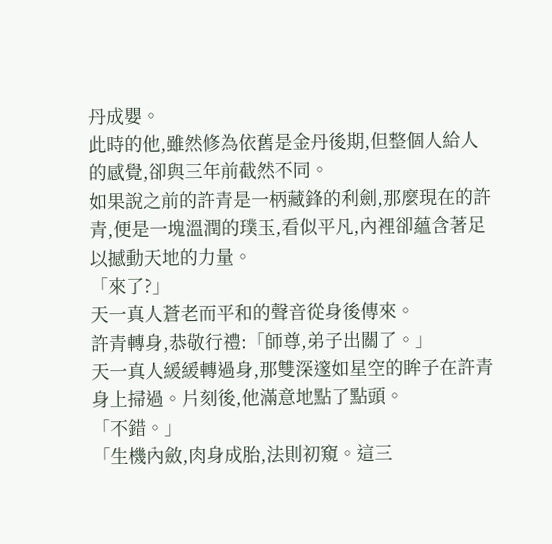丹成嬰。
此時的他,雖然修為依舊是金丹後期,但整個人給人的感覺,卻與三年前截然不同。
如果說之前的許青是一柄藏鋒的利劍,那麼現在的許青,便是一塊溫潤的璞玉,看似平凡,內裡卻蘊含著足以撼動天地的力量。
「來了?」
天一真人蒼老而平和的聲音從身後傳來。
許青轉身,恭敬行禮:「師尊,弟子出關了。」
天一真人緩緩轉過身,那雙深邃如星空的眸子在許青身上掃過。片刻後,他滿意地點了點頭。
「不錯。」
「生機內斂,肉身成胎,法則初窺。這三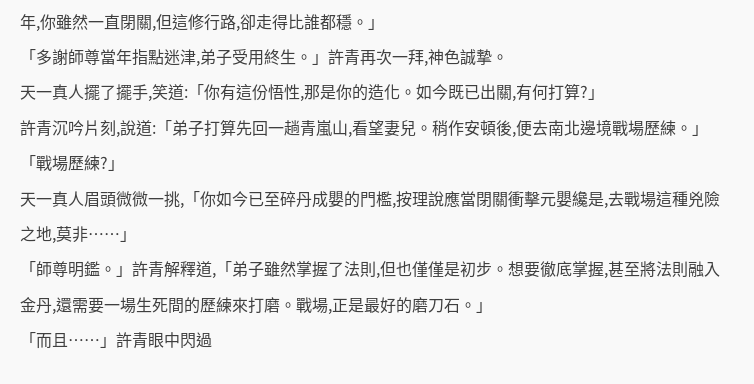年,你雖然一直閉關,但這修行路,卻走得比誰都穩。」
「多謝師尊當年指點迷津,弟子受用終生。」許青再次一拜,神色誠摯。
天一真人擺了擺手,笑道:「你有這份悟性,那是你的造化。如今既已出關,有何打算?」
許青沉吟片刻,說道:「弟子打算先回一趟青嵐山,看望妻兒。稍作安頓後,便去南北邊境戰場歷練。」
「戰場歷練?」
天一真人眉頭微微一挑,「你如今已至碎丹成嬰的門檻,按理說應當閉關衝擊元嬰纔是,去戰場這種兇險之地,莫非……」
「師尊明鑑。」許青解釋道,「弟子雖然掌握了法則,但也僅僅是初步。想要徹底掌握,甚至將法則融入金丹,還需要一場生死間的歷練來打磨。戰場,正是最好的磨刀石。」
「而且……」許青眼中閃過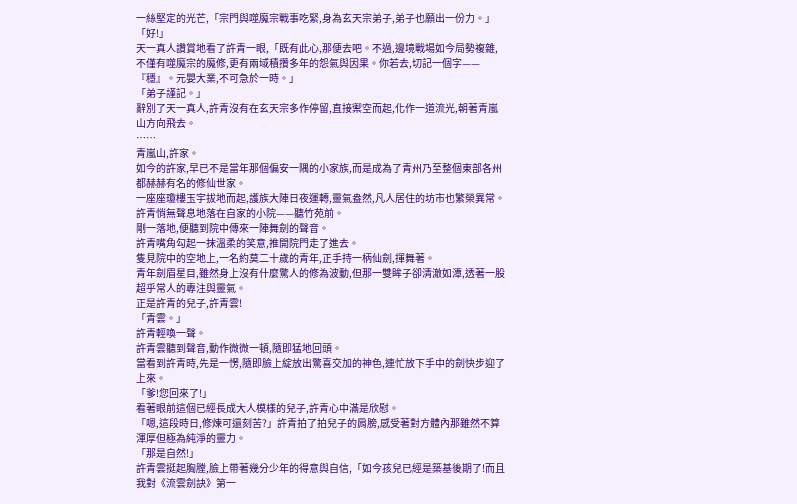一絲堅定的光芒,「宗門與噬魔宗戰事吃緊,身為玄天宗弟子,弟子也願出一份力。」
「好!」
天一真人讚賞地看了許青一眼,「既有此心,那便去吧。不過,邊境戰場如今局勢複雜,不僅有噬魔宗的魔修,更有兩域積攢多年的怨氣與因果。你若去,切記一個字——『穩』。元嬰大業,不可急於一時。」
「弟子謹記。」
辭別了天一真人,許青沒有在玄天宗多作停留,直接禦空而起,化作一道流光,朝著青嵐山方向飛去。
……
青嵐山,許家。
如今的許家,早已不是當年那個偏安一隅的小家族,而是成為了青州乃至整個東部各州都赫赫有名的修仙世家。
一座座瓊樓玉宇拔地而起,護族大陣日夜運轉,靈氣盎然,凡人居住的坊市也繁榮異常。
許青悄無聲息地落在自家的小院——聽竹苑前。
剛一落地,便聽到院中傳來一陣舞劍的聲音。
許青嘴角勾起一抹溫柔的笑意,推開院門走了進去。
隻見院中的空地上,一名約莫二十歲的青年,正手持一柄仙劍,揮舞著。
青年劍眉星目,雖然身上沒有什麼驚人的修為波動,但那一雙眸子卻清澈如潭,透著一股超乎常人的專注與靈氣。
正是許青的兒子,許青雲!
「青雲。」
許青輕喚一聲。
許青雲聽到聲音,動作微微一頓,隨即猛地回頭。
當看到許青時,先是一愣,隨即臉上綻放出驚喜交加的神色,連忙放下手中的劍快步迎了上來。
「爹!您回來了!」
看著眼前這個已經長成大人模樣的兒子,許青心中滿是欣慰。
「嗯,這段時日,修煉可還刻苦?」許青拍了拍兒子的肩膀,感受著對方體內那雖然不算渾厚但極為純淨的靈力。
「那是自然!」
許青雲挺起胸膛,臉上帶著幾分少年的得意與自信,「如今孩兒已經是築基後期了!而且我對《流雲劍訣》第一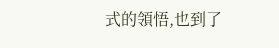式的領悟,也到了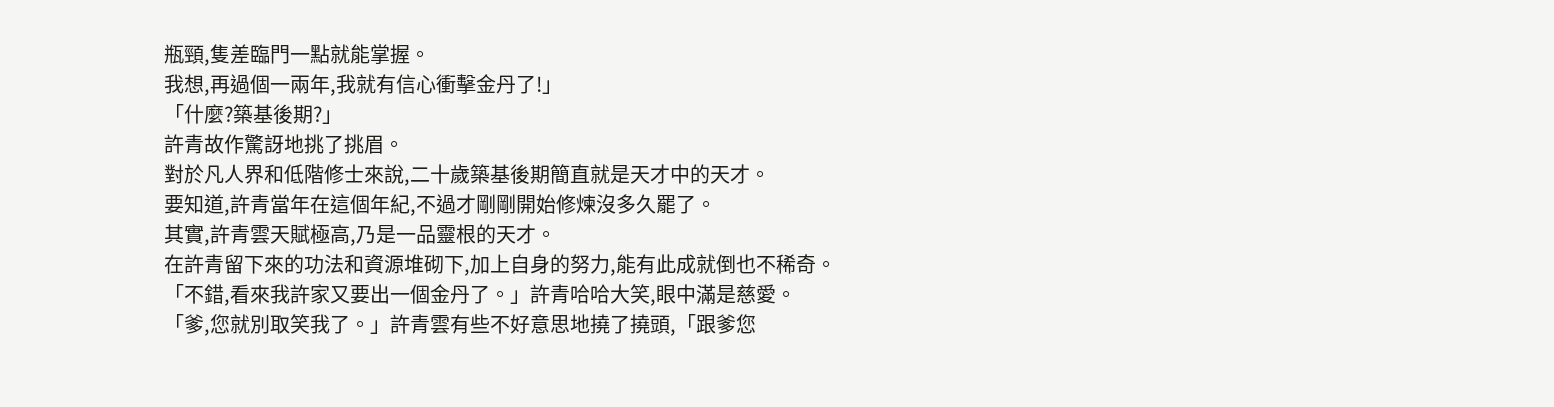瓶頸,隻差臨門一點就能掌握。
我想,再過個一兩年,我就有信心衝擊金丹了!」
「什麼?築基後期?」
許青故作驚訝地挑了挑眉。
對於凡人界和低階修士來說,二十歲築基後期簡直就是天才中的天才。
要知道,許青當年在這個年紀,不過才剛剛開始修煉沒多久罷了。
其實,許青雲天賦極高,乃是一品靈根的天才。
在許青留下來的功法和資源堆砌下,加上自身的努力,能有此成就倒也不稀奇。
「不錯,看來我許家又要出一個金丹了。」許青哈哈大笑,眼中滿是慈愛。
「爹,您就別取笑我了。」許青雲有些不好意思地撓了撓頭,「跟爹您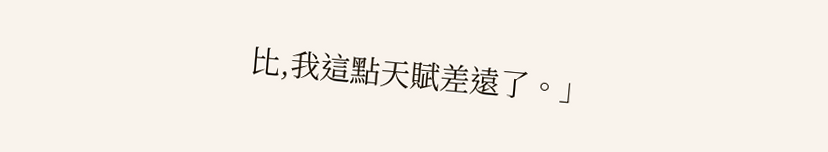比,我這點天賦差遠了。」